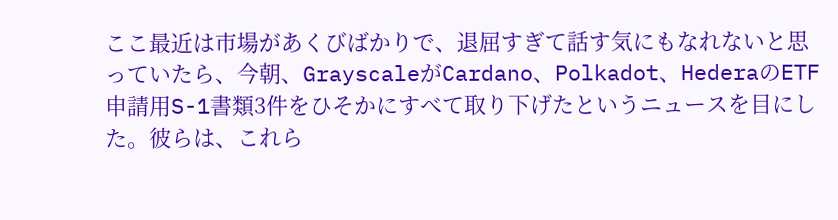ここ最近は市場があくびばかりで、退屈すぎて話す気にもなれないと思っていたら、今朝、GrayscaleがCardano、Polkadot、HederaのETF申請用S-1書類3件をひそかにすべて取り下げたというニュースを目にした。彼らは、これら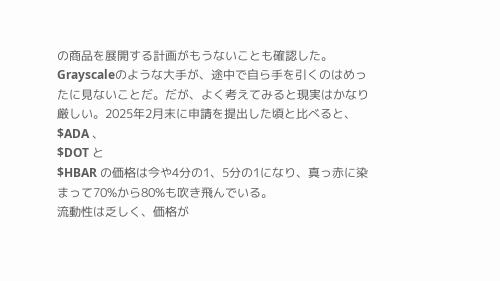の商品を展開する計画がもうないことも確認した。
Grayscaleのような大手が、途中で自ら手を引くのはめったに見ないことだ。だが、よく考えてみると現実はかなり厳しい。2025年2月末に申請を提出した頃と比べると、
$ADA 、
$DOT と
$HBAR の価格は今や4分の1、5分の1になり、真っ赤に染まって70%から80%も吹き飛んでいる。
流動性は乏しく、価格が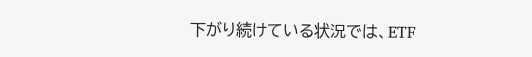下がり続けている状況では、ETF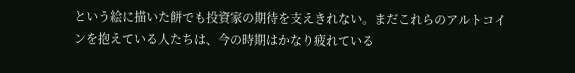という絵に描いた餅でも投資家の期待を支えきれない。まだこれらのアルトコインを抱えている人たちは、今の時期はかなり疲れている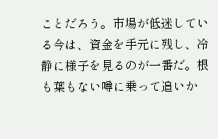ことだろう。市場が低迷している今は、資金を手元に残し、冷静に様子を見るのが一番だ。根も葉もない噂に乗って追いか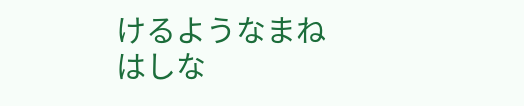けるようなまねはしな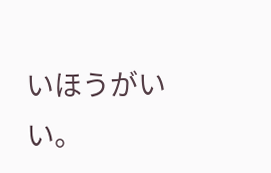いほうがいい。